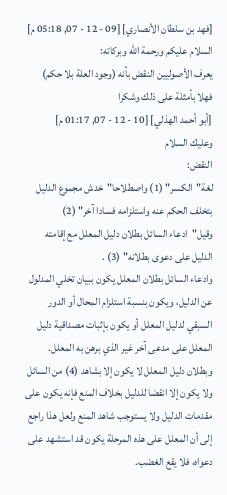[فهد بن سلطان الأنصاري] [09 - 12 - 07, 05:18 م]
السلام عليكم ورحمة الله وبركاته:
يعرف الأصوليين النقض بأنه (وجود العلة بلا حكم)
فهلا بأمثلة على ذلك وشكرا
[أبو أحمد الهذلي] [10 - 12 - 07, 01:17 م]
وعليك السلام
النقض:
لغة"الكسر" (1) واصطلاحا"خدش مجموع الدليل بتخلف الحكم عنه واستلزامه فسادا آخر" (2)
وقيل"ادعاء السائل بطلان دليل المعلل مع إقامته الدليل على دعوى بطلانه" (3) .
وادعاء السائل بطلان المعلل يكون ببيان تخلي المدلول عن الدليل، ويكون بنسبة استلزام المحال أو الدور السبقي لدليل المعلل أو يكون بإثبات مصداقية دليل المعلل على مدعى آخر غير الذي برهن به المعلل.
وبطلان دليل المعلل لا يكون إلا بشاهد (4) من السائل ولا يكون إلا انقضا للدليل بخلاف المنع فإنه يكون على مقدمات الدليل ولا يستوجب شاهد المنع ولعل هذا راجع إلى أن المعلل على هذه المرحلة يكون قد استشهد على دعواه، فلا يقع الغضب.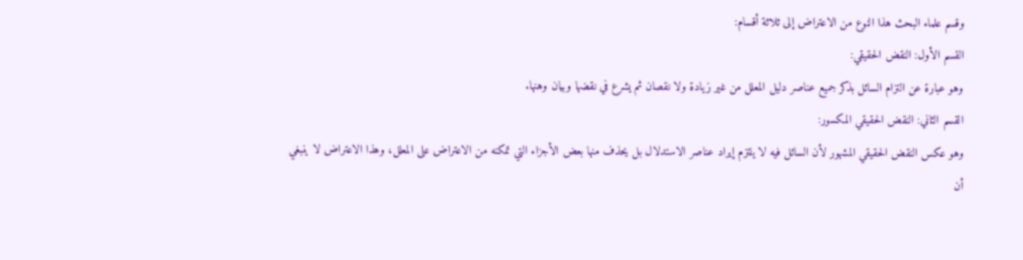وقسم علماء البحث هذا النوع من الاعتراض إلى ثلاثة أقسام:
القسم الأول: النقض الحقيقي:
وهو عبارة عن التزام السائل بذكر جميع عناصر دليل المعلل من غير زيادة ولا نقصان ثم يشرع في نقضها وبيان وهنها.
القسم الثاني: النقض الحقيقي المكسور:
وهو عكس النقض الحقيقي المشهور لأن السائل فيه لا يلتزم إيراد عناصر الاستدلال بل يحذف منها بعض الأجزاء التي تمكنه من الاعتراض على المعلل، وهذا الاعتراض لا ينبغي أن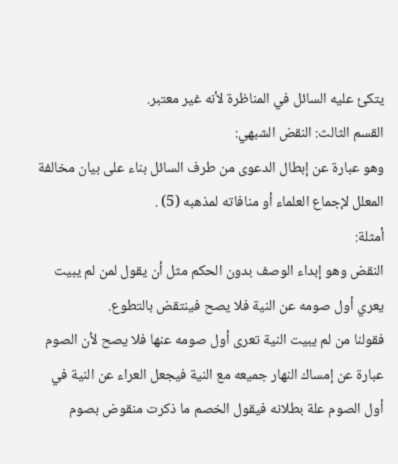يتكئ عليه السائل في المناظرة لأنه غير معتبر.
القسم الثالث: النقض الشبهي:
وهو عبارة عن إبطال الدعوى من طرف السائل بناء على بيان مخالفة المعلل لإجماع العلماء أو منافاته لمذهبه (5) .
أمثلة:
النقض وهو إبداء الوصف بدون الحكم مثل أن يقول لمن لم يبيت يعري أول صومه عن النية فلا يصح فينتقض بالتطوع.
فقولنا من لم يبيت النية تعرى أول صومه عنها فلا يصح لأن الصوم عبارة عن إمساك النهار جميعه مع النية فيجعل العراء عن النية في أول الصوم علة بطلانه فيقول الخصم ما ذكرت منقوض بصوم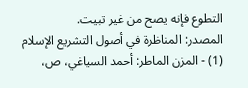التطوع فإنه يصح من غير تبيت.
المصدر: المناظرة في أصول التشريع الإسلام
(1) - المزن الماطر: أحمد السياغي، ص،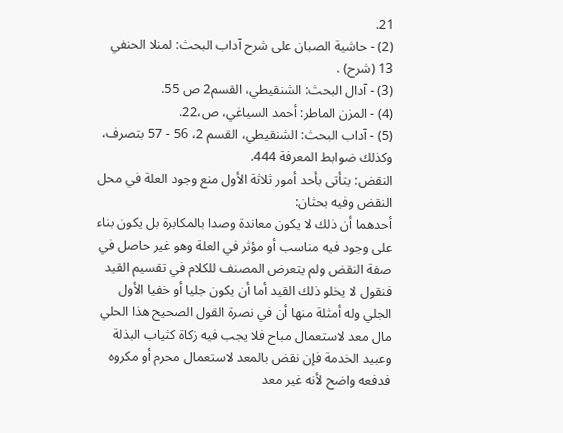21.
(2) - حاشية الصبان على شرح آداب البحث: لمنلا الحنفي 13 (شرح) .
(3) - آدال البحث: الشنقيطي، القسم2 ص 55.
(4) - المزن الماطر: أحمد السياغي، ص،22.
(5) - آداب البحث: الشنقيطي، القسم 2، 56 - 57 بتصرف، وكذلك ضوابط المعرفة 444.
النقض: يتأتى بأحد أمور ثلاثة الأول منع وجود العلة في محل النقض وفيه بحثان:
أحدهما أن ذلك لا يكون معاندة وصدا بالمكابرة بل يكون بناء على وجود فيه مناسب أو مؤثر في العلة وهو غير حاصل في صفة النقض ولم يتعرض المصنف للكلام في تقسيم القيد فنقول لا يخلو ذلك القيد أما أن يكون جليا أو خفيا الأول الجلي وله أمثلة منها أن في نصرة القول الصحيح هذا الحلي مال معد لاستعمال مباح فلا يجب فيه زكاة كثياب البذلة وعبيد الخدمة فإن نقض بالمعد لاستعمال محرم أو مكروه فدفعه واضح لأنه غير معد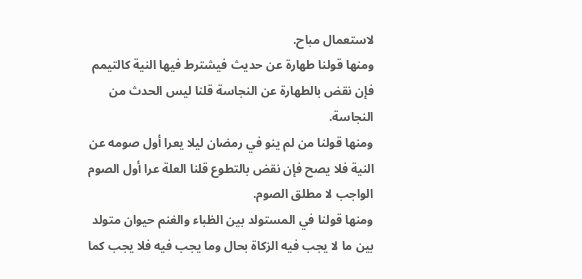لاستعمال مباح.
ومنها قولنا طهارة عن حديث فيشترط فيها النية كالتيمم فإن نقض بالطهارة عن النجاسة قلنا ليس الحدث من النجاسة.
ومنها قولنا من لم ينو في رمضان ليلا يعرا أول صومه عن النية فلا يصح فإن نقض بالتطوع قلنا العلة عرا أول الصوم الواجب لا مطلق الصوم.
ومنها قولنا في المستولد بين الظباء والغنم حيوان متولد بين ما لا يجب فيه الزكاة بحال وما يجب فيه فلا يجب كما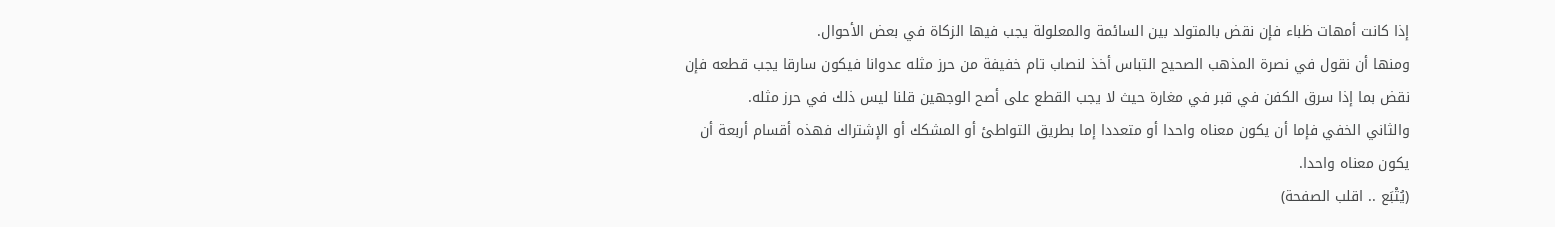إذا كانت أمهات ظباء فإن نقض بالمتولد بين السائمة والمعلولة يجب فيها الزكاة في بعض الأحوال.
ومنها أن نقول في نصرة المذهب الصحيح التباس أخذ لنصاب تام خفيفة من حرز مثله عدوانا فيكون سارقا يجب قطعه فإن نقض بما إذا سرق الكفن في قبر في مغارة حيث لا يجب القطع على أصح الوجهين قلنا ليس ذلك في حرز مثله.
والثاني الخفي فإما أن يكون معناه واحدا أو متعددا إما بطريق التواطئ أو المشكك أو الإشتراك فهذه أقسام أربعة أن يكون معناه واحدا.
(يُتْبَع .. اقلب الصفحة)